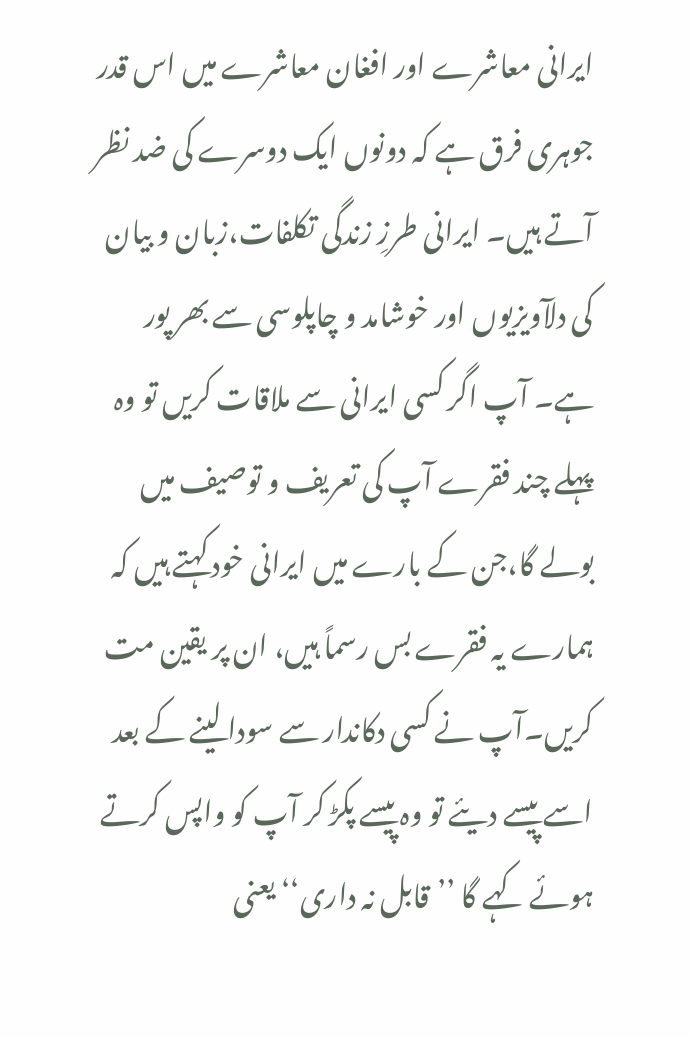ایرانی معاشرے اور افغان معاشرے میں اس قدر جوہری فرق ہے کہ دونوں ایک دوسرے کی ضد نظر آتے ہیں۔ ایرانی طرزِ زندگی تکلفات،زبان و بیان کی دلآویزیوں اور خوشامد و چاپلوسی سے بھر پور ہے۔ آپ اگر کسی ایرانی سے ملاقات کریں تو وہ پہلے چند فقرے آپ کی تعریف و توصیف میں بولے گا،جن کے بارے میں ایرانی خود کہتے ہیں کہ ہمارے یہ فقرے بس رسماً ہیں، ان پر یقین مت کریں۔آپ نے کسی دکاندار سے سودا لینے کے بعد اسے پیسے دیئے تو وہ پیسے پکڑ کر آپ کو واپس کرتے ہوئے کہے گا ’’قابل نہ داری‘‘ یعنی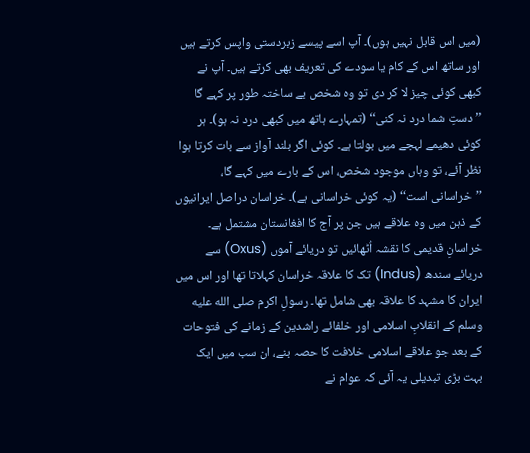(میں اس قابل نہیں ہوں)۔ آپ اسے پیسے زبردستی واپس کرتے ہیں اور ساتھ اس کے کام یا سودے کی تعریف بھی کرتے ہیں۔ آپ نے کبھی کوئی چیز لا کر دی تو وہ شخص بے ساختہ طور پر کہے گا ’’دستِ شما درد نہ کنی‘‘ (تمہارے ہاتھ میں کبھی درد نہ ہو)۔ ہر کوئی دھیمے لہجے میں بولتا ہے۔ کوئی اگر بلند آواز سے بات کرتا ہوا نظر آئے، تو وہاں موجود شخص، اس کے بارے میں کہے گا، ’’خراسانی است‘‘ (یہ کوئی خراسانی ہے)۔ خراسان دراصل ایرانیوں کے ذہن میں وہ علاقے ہیں جن پر آج کا افغانستان مشتمل ہے۔ خراسانِ قدیمی کا نقشہ اُٹھائیں تو دریائے آموں (Oxus) سے دریائے سندھ (Indus) تک کا علاقہ خراسان کہلاتا تھا اور اس میں ایران کا مشہد کا علاقہ بھی شامل تھا۔ رسولِ اکرم صلى الله عليه وسلم کے انقلابِ اسلامی اور خلفائے راشدین کے زمانے کی فتوحات کے بعد جو علاقے اسلامی خلافت کا حصہ بنے، ان سب میں ایک بہت بڑی تبدیلی یہ آئی کہ عوام نے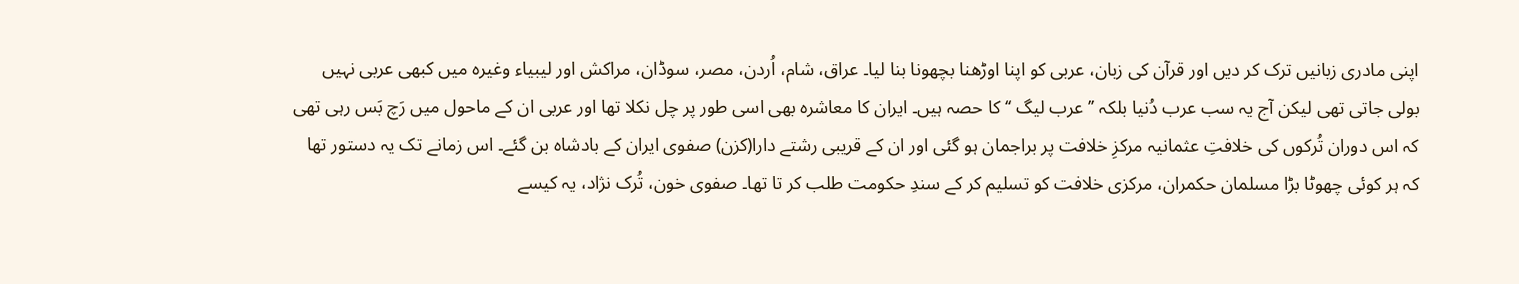اپنی مادری زبانیں ترک کر دیں اور قرآن کی زبان، عربی کو اپنا اوڑھنا بچھونا بنا لیا۔ عراق، شام، اُردن، مصر، سوڈان، مراکش اور لیبیاء وغیرہ میں کبھی عربی نہیں بولی جاتی تھی لیکن آج یہ سب عرب دُنیا بلکہ ’’عرب لیگ ‘‘ کا حصہ ہیں۔ ایران کا معاشرہ بھی اسی طور پر چل نکلا تھا اور عربی ان کے ماحول میں رَچ بَس رہی تھی کہ اس دوران تُرکوں کی خلافتِ عثمانیہ مرکزِ خلافت پر براجمان ہو گئی اور ان کے قریبی رشتے دارا(کزن) صفوی ایران کے بادشاہ بن گئے۔ اس زمانے تک یہ دستور تھا کہ ہر کوئی چھوٹا بڑا مسلمان حکمران، مرکزی خلافت کو تسلیم کر کے سندِ حکومت طلب کر تا تھا۔ صفوی خون، تُرک نژاد، یہ کیسے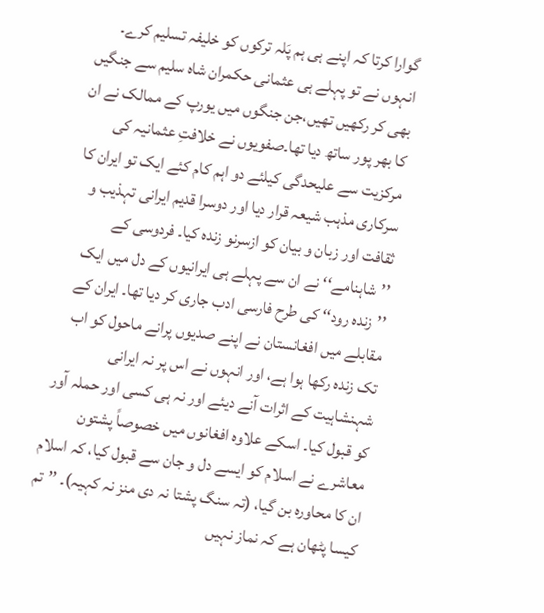گوارا کرتا کہ اپنے ہی ہم پَلہ ترکوں کو خلیفہ تسلیم کرے۔ انہوں نے تو پہلے ہی عثمانی حکمران شاہ سلیم سے جنگیں بھی کر رکھیں تھیں،جن جنگوں میں یورپ کے ممالک نے ان کا بھر پور ساتھ دیا تھا۔صفویوں نے خلافتِ عثمانیہ کی مرکزیت سے علیحدگی کیلئے دو اہم کام کئے ایک تو ایران کا سرکاری مذہب شیعہ قرار دیا اور دوسرا قدیم ایرانی تہذیب و ثقافت اور زبان و بیان کو ازسرنو زندہ کیا۔ فردوسی کے ’’شاہنامے‘‘ نے ان سے پہلے ہی ایرانیوں کے دل میں ایک ’’زندہ رود‘‘ کی طرح فارسی ادب جاری کر دیا تھا۔ ایران کے مقابلے میں افغانستان نے اپنے صدیوں پرانے ماحول کو اب تک زندہ رکھا ہوا ہے، اور انہوں نے اس پر نہ ایرانی شہنشاہیت کے اثرات آنے دیئے اور نہ ہی کسی اور حملہ آور کو قبول کیا۔ اسکے علاوہ افغانوں میں خصوصاً پشتون معاشرے نے اسلام کو ایسے دل و جان سے قبول کیا، کہ اسلام ان کا محاورہ بن گیا، (تہ سنگ پشتا نہ دی منز نہ کہیہ)۔ ’’تم کیسا پٹھان ہے کہ نماز نہیں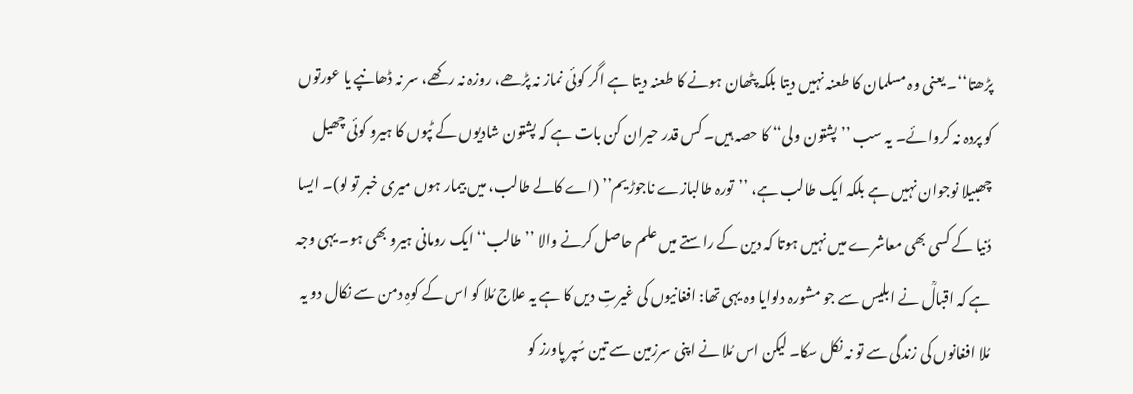پڑھتا‘‘۔ یعنی وہ مسلمان کا طعنہ نہیں دیتا بلکہ پٹھان ہونے کا طعنہ دیتا ہے اگر کوئی نماز نہ پڑھے، روزہ نہ رکھے، سر نہ ڈھانپے یا عورتوں کو پردہ نہ کروائے۔ یہ سب ’’پشتون ولی‘‘ کا حصہ ہیں۔ کس قدر حیران کن بات ہے کہ پشتون شادیوں کے ٹپوں کا ہیرو کوئی چھیل چھبیلا نوجوان نہیں ہے بلکہ ایک طالب ہے، ’’تورہ طالبازے ناجوڑیم’’ (اے کالے طالب، میں بیمار ہوں میری خبر تو لو)۔ ایسا دُنیا کے کسی بھی معاشرے میں نہیں ہوتا کہ دین کے راستے میں علم حاصل کرنے والا ’’طالب‘‘ ایک رومانی ہیرو بھی ہو۔ یہی وجہ ہے کہ اقبالؒ نے ابلیس سے جو مشورہ دلوایا وہ یہی تھا: افغانیوں کی غیرتِ دیں کا ہے یہ علاج مُلا کو اس کے کوہِ دمن سے نکال دو یہ مُلا افغانوں کی زندگی سے تو نہ نکل سکا۔ لیکن اس مُلا نے اپنی سرزمین سے تین سُپر پاورز کو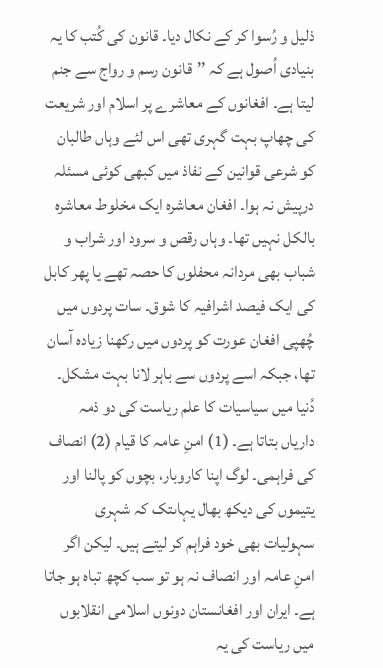ذلیل و رُسوا کر کے نکال دیا۔ قانون کی کُتب کا یہ بنیادی اُصول ہے کہ ’’قانون رسم و رواج سے جنم لیتا ہے۔ افغانوں کے معاشرے پر اسلام اور شریعت کی چھاپ بہت گہری تھی اس لئے وہاں طالبان کو شرعی قوانین کے نفاذ میں کبھی کوئی مسئلہ درپیش نہ ہوا۔ افغان معاشرہ ایک مخلوط معاشرہ بالکل نہیں تھا۔ وہاں رقص و سرود اور شراب و شباب بھی مردانہ محفلوں کا حصہ تھے یا پھر کابل کی ایک فیصد اشرافیہ کا شوق۔ سات پردوں میں چُھپی افغان عورت کو پردوں میں رکھنا زیادہ آسان تھا، جبکہ اسے پردوں سے باہر لانا بہت مشکل۔ دُنیا میں سیاسیات کا علم ریاست کی دو ذمہ داریاں بتاتا ہے۔ (1) امنِ عامہ کا قیام (2) انصاف کی فراہمی۔ لوگ اپنا کاروبار، بچوں کو پالنا اور یتیموں کی دیکھ بھال یہاںتک کہ شہری سہولیات بھی خود فراہم کر لیتے ہیں۔ لیکن اگر امنِ عامہ اور انصاف نہ ہو تو سب کچھ تباہ ہو جاتا ہے۔ ایران اور افغانستان دونوں اسلامی انقلابوں میں ریاست کی یہ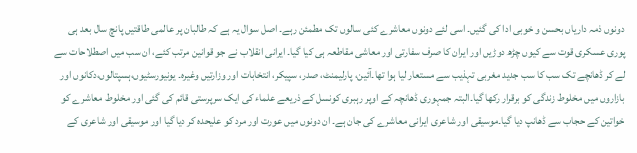دونوں ذمہ داریاں بحسن و خوبی ادا کی گئیں۔ اسی لئے دونوں معاشرے کئی سالوں تک مطمئن رہے۔ اصل سوال یہ ہے کہ طالبان پر عالمی طاقتیں پانچ سال بعد ہی پوری عسکری قوت سے کیوں چڑھ دوڑیں اور ایران کا صرف سفارتی اور معاشی مقاطعہ ہی کیا گیا۔ ایرانی انقلاب نے جو قوانین مرتب کئے، ان سب میں اصطلاحات سے لے کر ڈھانچے تک سب کا سب جدید مغربی تہذیب سے مستعار لیا ہوا تھا۔آئین، پارلیمنٹ، صدر، سپیکر، انتخابات اور وزارتیں وغیرہ۔ یونیورسٹیوں،ہسپتالوں،دکانوں اور بازاروں میں مخلوط زندگی کو برقرار رکھا گیا۔البتہ جمہوری ڈھانچہ کے اوپر رہبری کونسل کے ذریعے علماء کی ایک سرپرستی قائم کی گئی اور مخلوط معاشرے کو خواتین کے حجاب سے ڈھانپ دیا گیا۔موسیقی اور شاعری ایرانی معاشرے کی جان ہے۔ ان دونوں میں عورت اور مرد کو علیحدہ کر دیا گیا اور موسیقی اور شاعری کے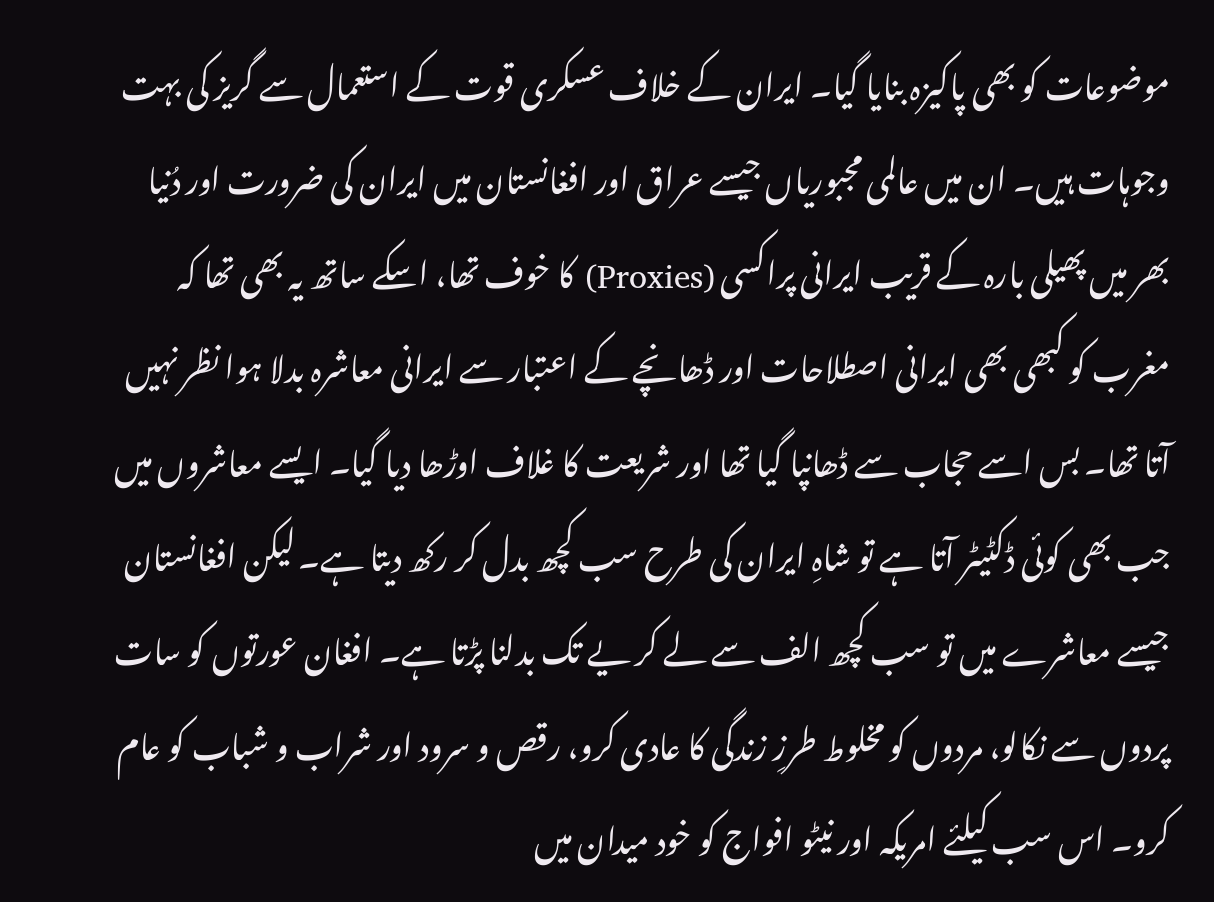موضوعات کو بھی پاکیزہ بنایا گیا۔ ایران کے خلاف عسکری قوت کے استعمال سے گریز کی بہت وجوہات ہیں۔ ان میں عالمی مجبوریاں جیسے عراق اور افغانستان میں ایران کی ضرورت اور دُنیا بھر میں پھیلی بارہ کے قریب ایرانی پراکسی (Proxies) کا خوف تھا، اسکے ساتھ یہ بھی تھا کہ مغرب کو کبھی بھی ایرانی اصطلاحات اور ڈھانچے کے اعتبار سے ایرانی معاشرہ بدلا ہوا نظر نہیں آتا تھا۔ بس اسے حجاب سے ڈھانپا گیا تھا اور شریعت کا غلاف اوڑھا دیا گیا۔ ایسے معاشروں میں جب بھی کوئی ڈکٹیٹر آتا ہے تو شاہِ ایران کی طرح سب کچھ بدل کر رکھ دیتا ہے۔ لیکن افغانستان جیسے معاشرے میں تو سب کچھ الف سے لے کر یے تک بدلنا پڑتا ہے۔ افغان عورتوں کو سات پردوں سے نکالو، مردوں کو مخلوط طرزِ زندگی کا عادی کرو، رقص و سرود اور شراب و شباب کو عام کرو۔ اس سب کیلئے امریکہ اور نیٹو افواج کو خود میدان میں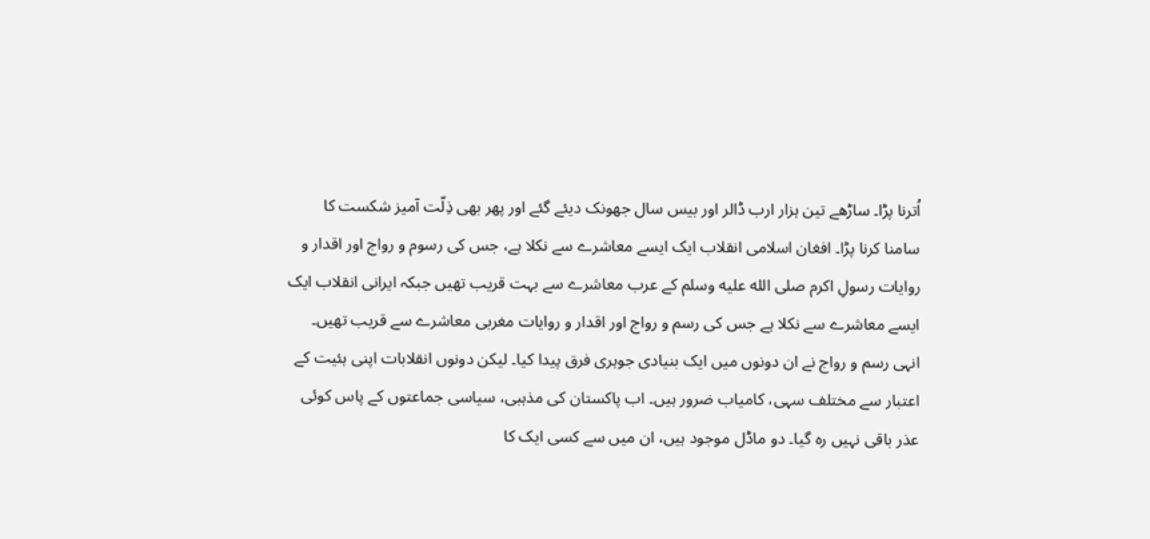اُترنا پڑا۔ ساڑھے تین ہزار ارب ڈالر اور بیس سال جھونک دیئے گئے اور پھر بھی ذِلّت آمیز شکست کا سامنا کرنا پڑا۔ افغان اسلامی انقلاب ایک ایسے معاشرے سے نکلا ہے، جس کی رسوم و رواج اور اقدار و روایات رسولِ اکرم صلى الله عليه وسلم کے عرب معاشرے سے بہت قریب تھیں جبکہ ایرانی انقلاب ایک ایسے معاشرے سے نکلا ہے جس کی رسم و رواج اور اقدار و روایات مغربی معاشرے سے قریب تھیں۔ انہی رسم و رواج نے ان دونوں میں ایک بنیادی جوہری فرق پیدا کیا۔ لیکن دونوں انقلابات اپنی ہئیت کے اعتبار سے مختلف سہی، کامیاب ضرور ہیں۔ اب پاکستان کی مذہبی، سیاسی جماعتوں کے پاس کوئی عذر باقی نہیں رہ گیا۔ دو ماڈل موجود ہیں، ان میں سے کسی ایک کا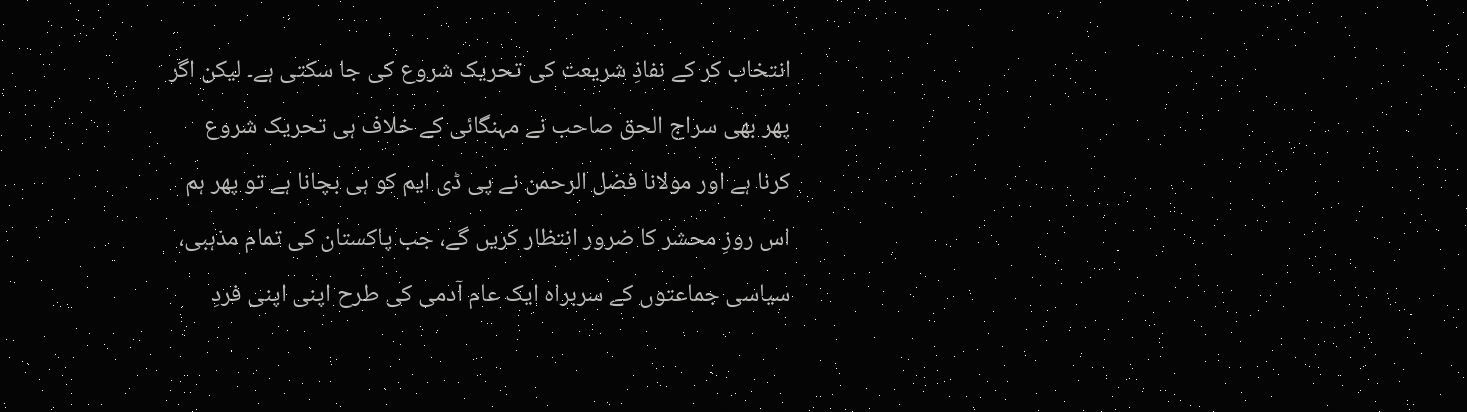انتخاب کر کے نفاذِ شریعت کی تحریک شروع کی جا سکتی ہے۔ لیکن اگر پھر بھی سراج الحق صاحب نے مہنگائی کے خلاف ہی تحریک شروع کرنا ہے اور مولانا فضل الرحمن نے پی ڈی ایم کو ہی بچانا ہے تو پھر ہم اس روزِ محشر کا ضرور انتظار کریں گے، جب پاکستان کی تمام مذہبی، سیاسی جماعتوں کے سربراہ ایک عام آدمی کی طرح اپنی اپنی فردِ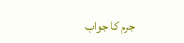جرم کا جواب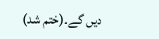دیں گے۔(ختم شد)